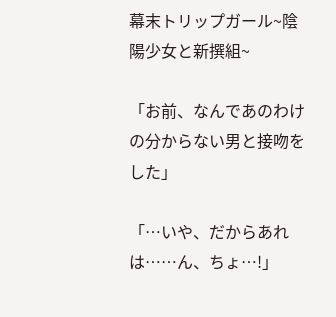幕末トリップガール~陰陽少女と新撰組~

「お前、なんであのわけの分からない男と接吻をした」

「…いや、だからあれは……ん、ちょ…!」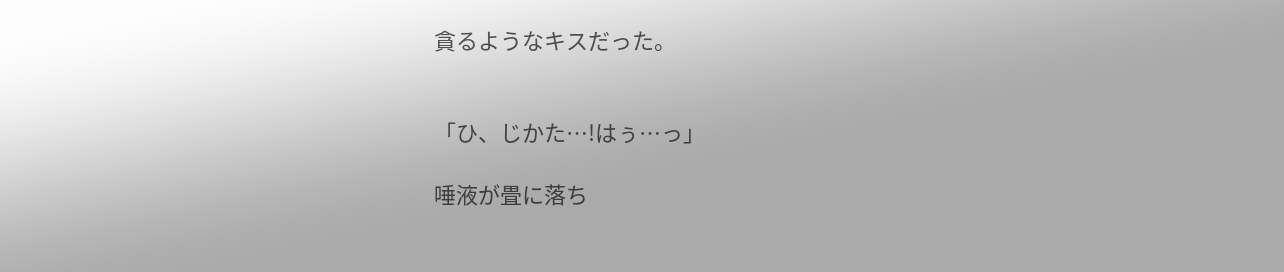貪るようなキスだった。


「ひ、じかた…!はぅ…っ」

唾液が畳に落ち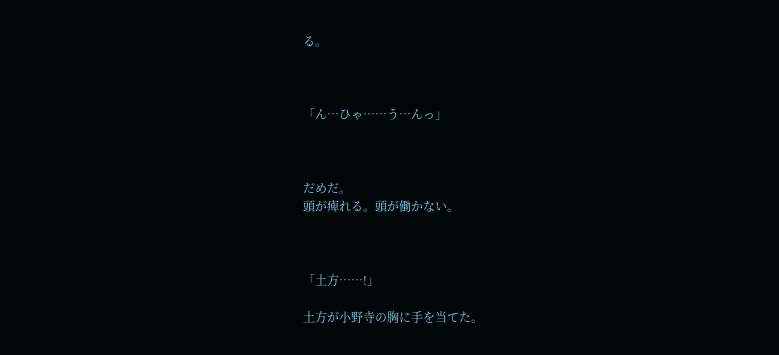る。



「ん…ひゃ……う…んっ」



だめだ。
頭が痺れる。頭が働かない。



「土方……!」

土方が小野寺の胸に手を当てた。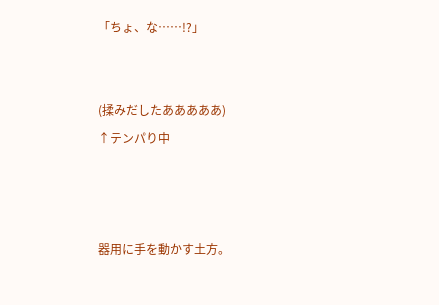「ちょ、な……!?」


(揉みだしたあああああ)
↑テンパり中



器用に手を動かす土方。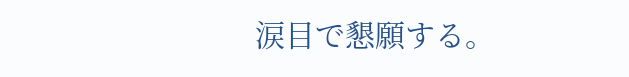涙目で懇願する。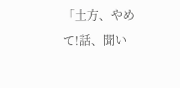「土方、やめて!話、聞い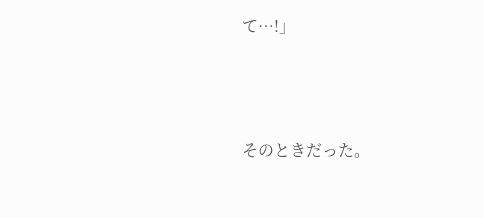て…!」





そのときだった。